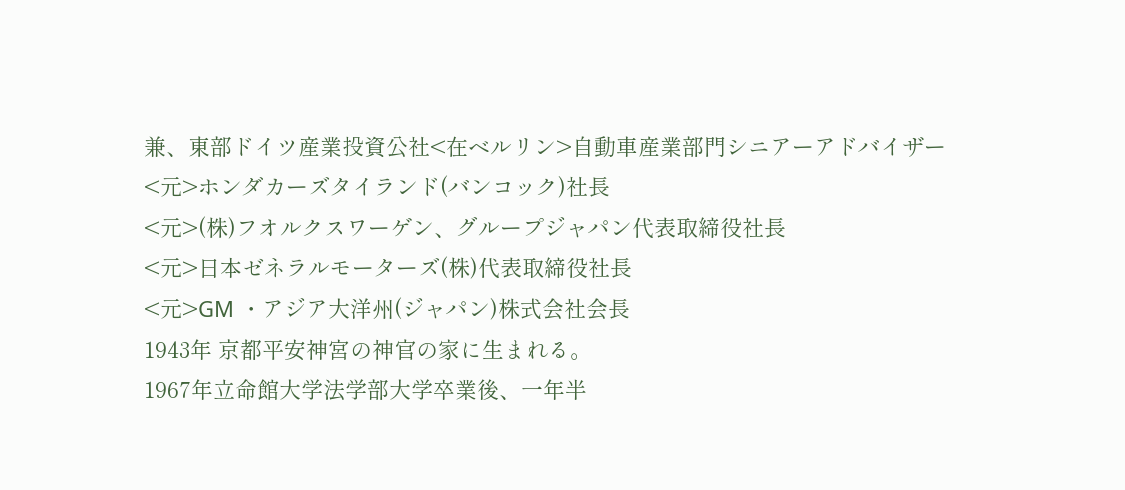兼、東部ドイツ産業投資公社<在ベルリン>自動車産業部門シニアーアドバイザー
<元>ホンダカーズタイランド(バンコック)社長
<元>(株)フオルクスワーゲン、グループジャパン代表取締役社長
<元>日本ゼネラルモーターズ(株)代表取締役社長
<元>GM ・アジア大洋州(ジャパン)株式会社会長
1943年 京都平安神宮の神官の家に生まれる。
1967年立命館大学法学部大学卒業後、一年半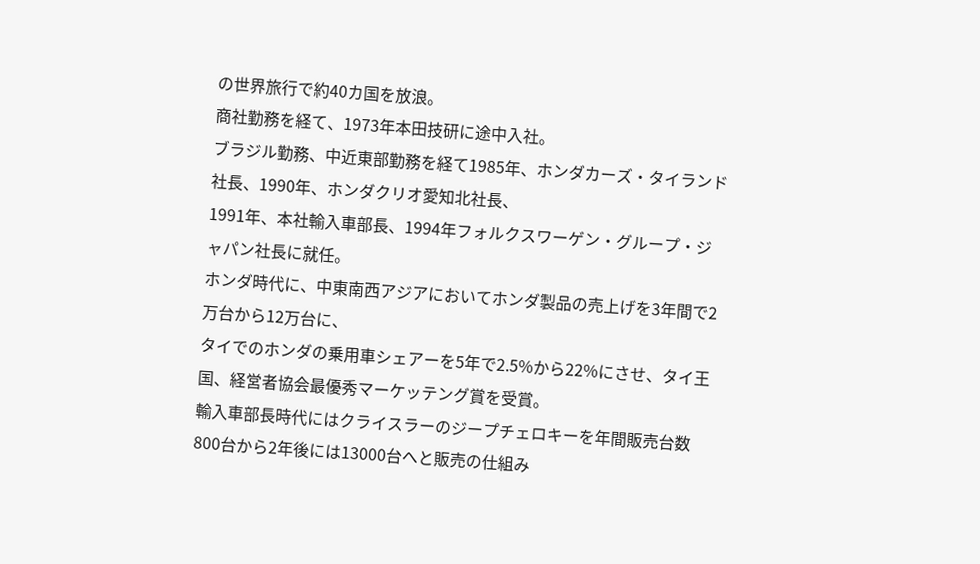の世界旅行で約40カ国を放浪。
商社勤務を経て、1973年本田技研に途中入社。
ブラジル勤務、中近東部勤務を経て1985年、ホンダカーズ・タイランド社長、1990年、ホンダクリオ愛知北社長、
1991年、本社輸入車部長、1994年フォルクスワーゲン・グループ・ジャパン社長に就任。
ホンダ時代に、中東南西アジアにおいてホンダ製品の売上げを3年間で2万台から12万台に、
タイでのホンダの乗用車シェアーを5年で2.5%から22%にさせ、タイ王国、経営者協会最優秀マーケッテング賞を受賞。
輸入車部長時代にはクライスラーのジープチェロキーを年間販売台数800台から2年後には13000台へと販売の仕組み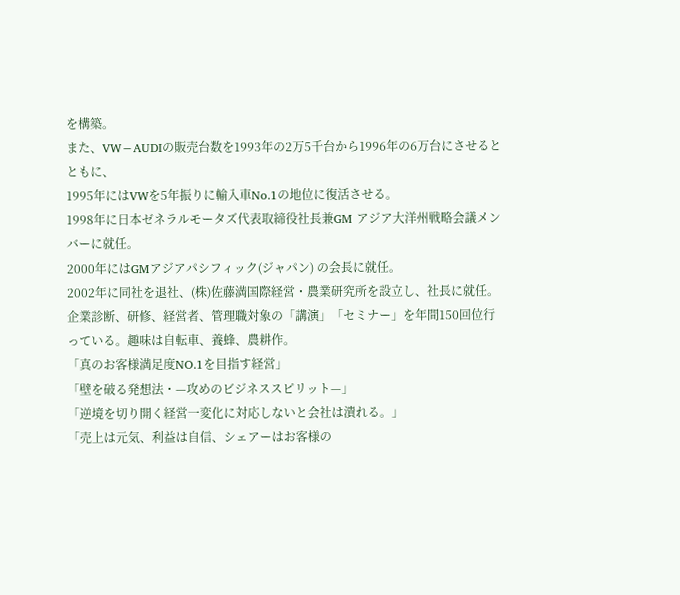を構築。
また、VW−AUDIの販売台数を1993年の2万5千台から1996年の6万台にさせるとともに、
1995年にはVWを5年振りに輸入車No.1の地位に復活させる。
1998年に日本ゼネラルモータズ代表取締役社長兼GM アジア大洋州戦略会議メンバーに就任。
2000年にはGMアジアパシフィック(ジャパン) の会長に就任。
2002年に同社を退社、(株)佐藤満国際経営・農業研究所を設立し、社長に就任。
企業診断、研修、経営者、管理職対象の「講演」「セミナー」を年間150回位行っている。趣味は自転車、養蜂、農耕作。
「真のお客様満足度NO.1を目指す経営」
「壁を破る発想法・—攻めのビジネススピリット—」
「逆境を切り開く経営一変化に対応しないと会社は潰れる。」
「売上は元気、利益は自信、シェアーはお客様の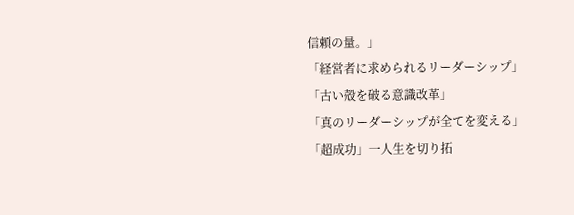信頼の量。」
「経営者に求められるリーダーシップ」
「古い殻を破る意識改革」
「真のリーダーシップが全てを変える」
「超成功」一人生を切り拓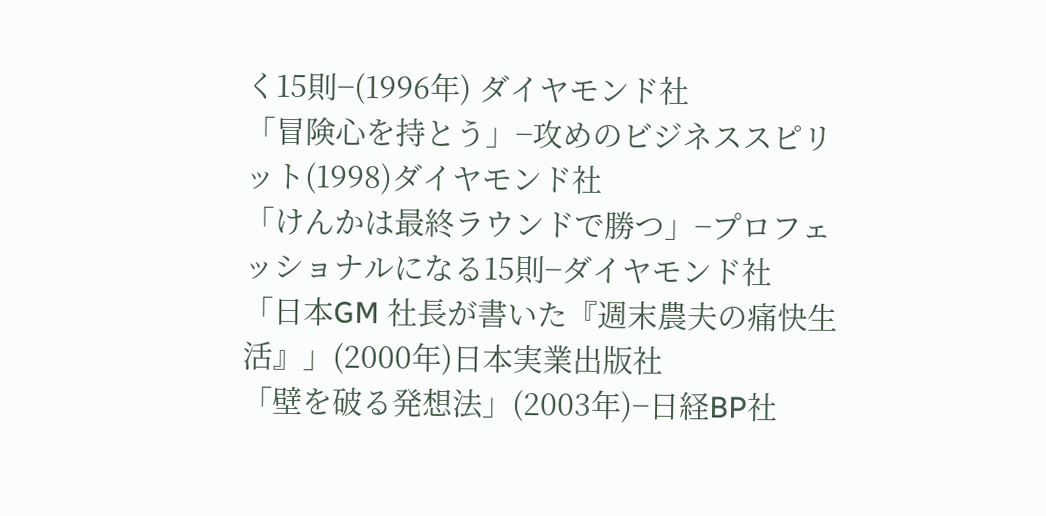く15則−(1996年) ダイヤモンド社
「冒険心を持とう」−攻めのビジネススピリット(1998)ダイヤモンド社
「けんかは最終ラウンドで勝つ」−プロフェッショナルになる15則−ダイヤモンド社
「日本GM 社長が書いた『週末農夫の痛快生活』」(2000年)日本実業出版社
「壁を破る発想法」(2003年)−日経BP社